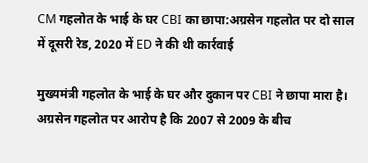CM गहलोत के भाई के घर CBI का छापा:अग्रसेन गहलोत पर दो साल में दूसरी रेड, 2020 में ED ने की थी कार्रवाई

मुख्यमंत्री गहलोत के भाई के घर और दुकान पर CBI ने छापा मारा है। अग्रसेन गहलोत पर आरोप है कि 2007 से 2009 के बीच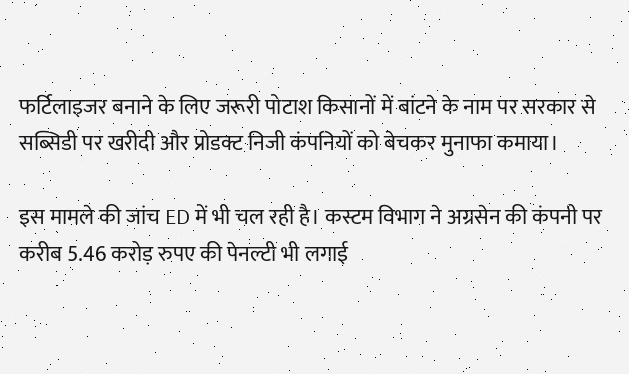फर्टिलाइजर बनाने के लिए जरूरी पोटाश किसानों में बांटने के नाम पर सरकार से सब्सिडी पर खरीदी और प्रोडक्ट निजी कंपनियों को बेचकर मुनाफा कमाया।

इस मामले की जांच ED में भी चल रही है। कस्टम विभाग ने अग्रसेन की कंपनी पर करीब 5.46 करोड़ रुपए की पेनल्टी भी लगाई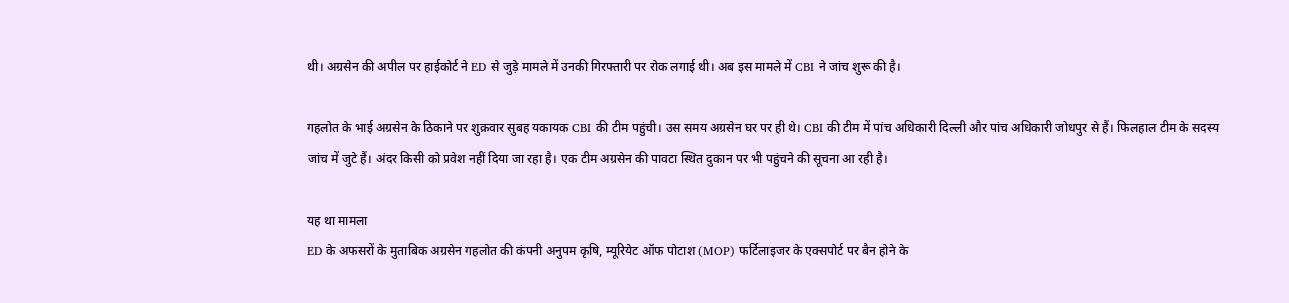थी। अग्रसेन की अपील पर हाईकोर्ट ने ED से जुड़े मामले में उनकी गिरफ्तारी पर रोक लगाई थी। अब इस मामले में CBI ने जांच शुरू की है।

गहलोत के भाई अग्रसेन के ठिकाने पर शुक्रवार सुबह यकायक CBI की टीम पहुंची। उस समय अग्रसेन घर पर ही थे। CBI की टीम में पांच अधिकारी दिल्ली और पांच अधिकारी जोधपुर से हैं। फिलहाल टीम के सदस्य जांच में जुटे हैं। अंदर किसी को प्रवेश नहीं दिया जा रहा है। एक टीम अग्रसेन की पावटा स्थित दुकान पर भी पहुंचने की सूचना आ रही है।

यह था मामला
ED के अफसरों के मुताबिक अग्रसेन गहलोत की कंपनी अनुपम कृषि, म्यूरियेट ऑफ पोटाश (MOP) फर्टिलाइजर के एक्सपोर्ट पर बैन होने के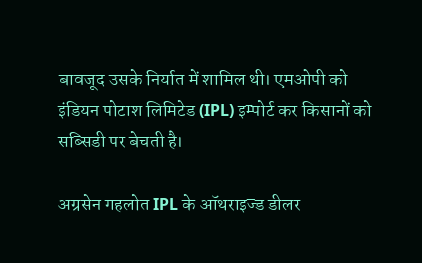बावजूद उसके निर्यात में शामिल थी। एमओपी को इंडियन पोटाश लिमिटेड (IPL) इम्पोर्ट कर किसानों को सब्सिडी पर बेचती है।

अग्रसेन गहलोत IPL के ऑथराइज्ड डीलर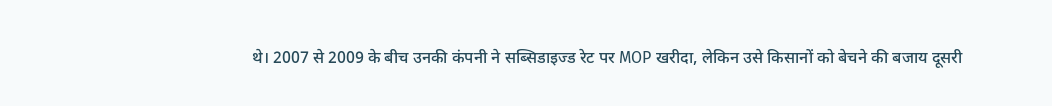थे। 2007 से 2009 के बीच उनकी कंपनी ने सब्सिडाइज्ड रेट पर MOP खरीदा, लेकिन उसे किसानों को बेचने की बजाय दूसरी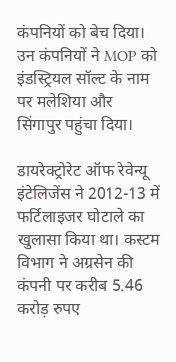कंपनियों को बेच दिया। उन कंपनियों ने MOP को इंडस्ट्रियल सॉल्ट के नाम पर मलेशिया और सिंगापुर पहुंचा दिया।

डायरेक्ट्रोरेट ऑफ रेवेन्यू इंटेलिजेंस ने 2012-13 में फर्टिलाइजर घोटाले का खुलासा किया था। कस्टम विभाग ने अग्रसेन की कंपनी पर करीब 5.46 करोड़ रुपए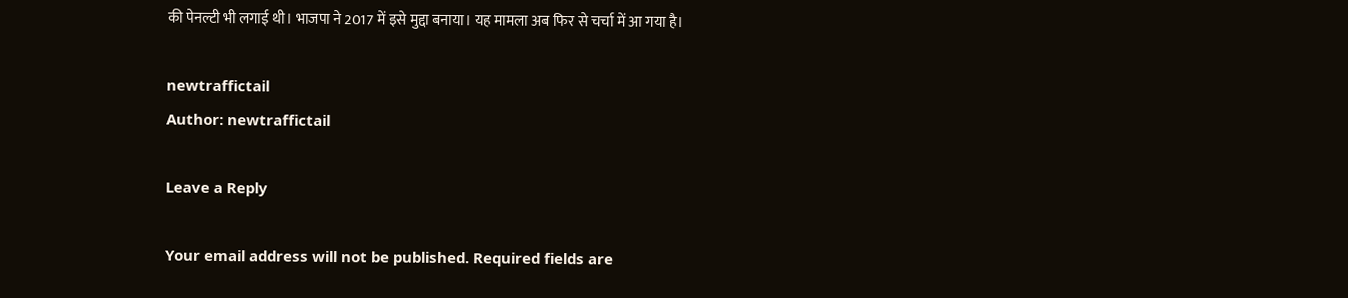की पेनल्टी भी लगाई थी। भाजपा ने 2017 में इसे मुद्दा बनाया। यह मामला अब फिर से चर्चा में आ गया है।

newtraffictail
Author: newtraffictail

Leave a Reply

Your email address will not be published. Required fields are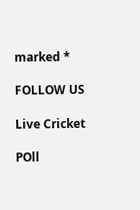marked *

FOLLOW US

Live Cricket

POll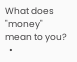What does "money" mean to you?
  •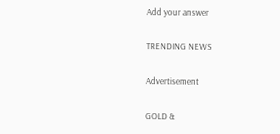Add your answer

TRENDING NEWS

Advertisement

GOLD &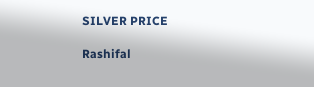SILVER PRICE

Rashifal